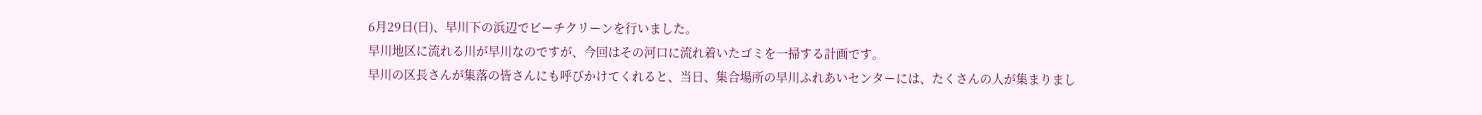6月29日(日)、早川下の浜辺でビーチクリーンを行いました。
早川地区に流れる川が早川なのですが、今回はその河口に流れ着いたゴミを一掃する計画です。
早川の区長さんが集落の皆さんにも呼びかけてくれると、当日、集合場所の早川ふれあいセンターには、たくさんの人が集まりまし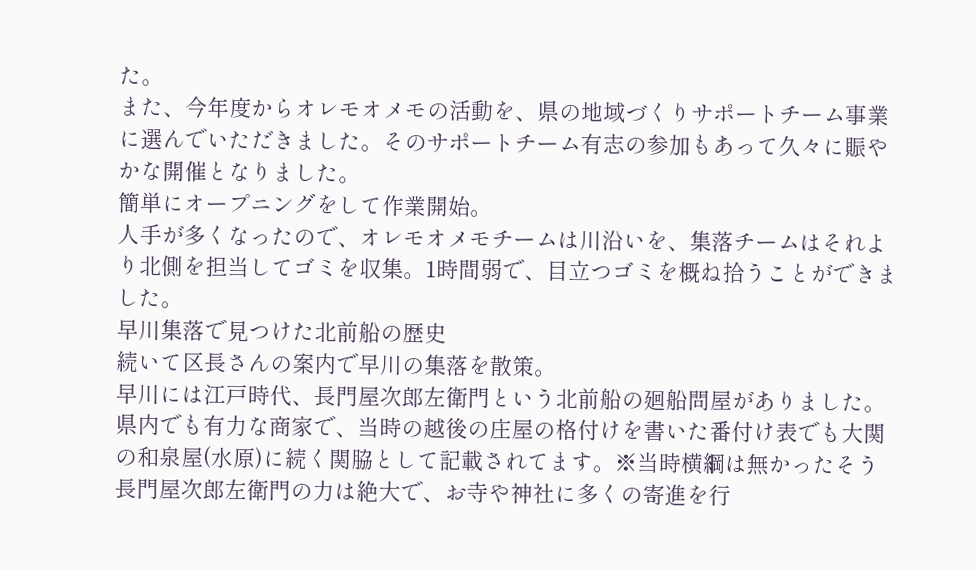た。
また、今年度からオレモオメモの活動を、県の地域づくりサポートチーム事業に選んでいただきました。そのサポートチーム有志の参加もあって久々に賑やかな開催となりました。
簡単にオープニングをして作業開始。
人手が多くなったので、オレモオメモチームは川沿いを、集落チームはそれより北側を担当してゴミを収集。1時間弱で、目立つゴミを概ね拾うことができました。
早川集落で見つけた北前船の歴史
続いて区長さんの案内で早川の集落を散策。
早川には江戸時代、長門屋次郎左衛門という北前船の廻船問屋がありました。
県内でも有力な商家で、当時の越後の庄屋の格付けを書いた番付け表でも大関の和泉屋(水原)に続く関脇として記載されてます。※当時横綱は無かったそう
長門屋次郎左衛門の力は絶大で、お寺や神社に多くの寄進を行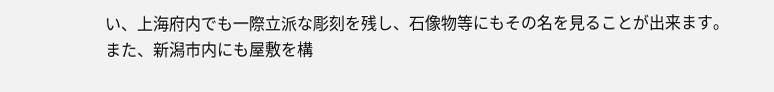い、上海府内でも一際立派な彫刻を残し、石像物等にもその名を見ることが出来ます。
また、新潟市内にも屋敷を構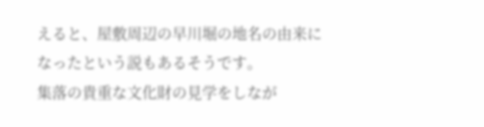えると、屋敷周辺の早川堀の地名の由来になったという説もあるそうです。
集落の貴重な文化財の見学をしなが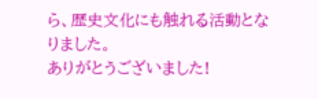ら、歴史文化にも触れる活動となりました。
ありがとうございました!